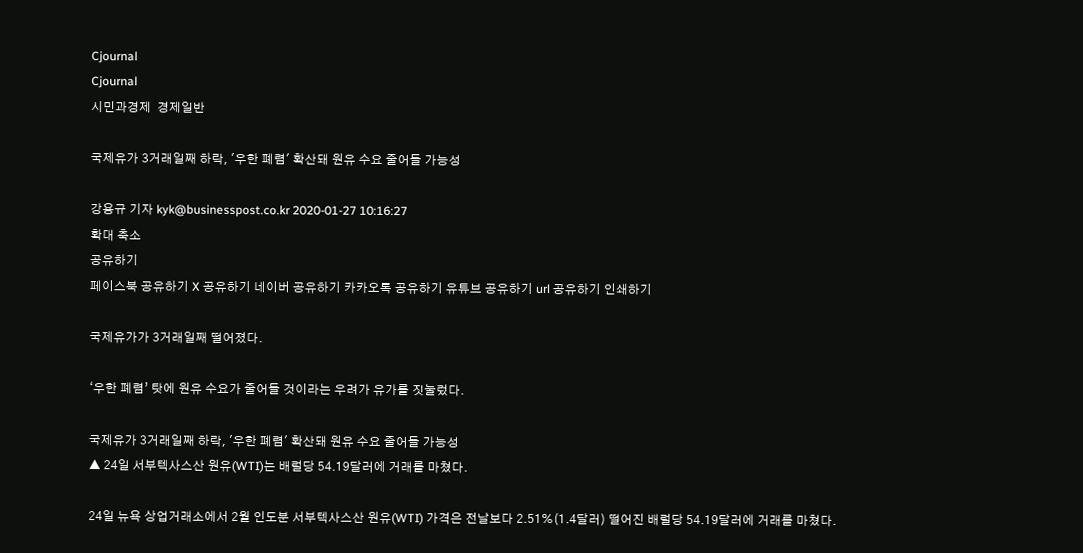Cjournal
Cjournal
시민과경제  경제일반

국제유가 3거래일째 하락, '우한 폐렴' 확산돼 원유 수요 줄어들 가능성

강용규 기자 kyk@businesspost.co.kr 2020-01-27 10:16:27
확대 축소
공유하기
페이스북 공유하기 X 공유하기 네이버 공유하기 카카오톡 공유하기 유튜브 공유하기 url 공유하기 인쇄하기

국제유가가 3거래일째 떨어졌다.

‘우한 폐렴’ 탓에 원유 수요가 줄어들 것이라는 우려가 유가를 짓눌렀다.

국제유가 3거래일째 하락, '우한 폐렴' 확산돼 원유 수요 줄어들 가능성
▲ 24일 서부텍사스산 원유(WTI)는 배럴당 54.19달러에 거래를 마쳤다.

24일 뉴욕 상업거래소에서 2월 인도분 서부텍사스산 원유(WTI) 가격은 전날보다 2.51%(1.4달러) 떨어진 배럴당 54.19달러에 거래를 마쳤다.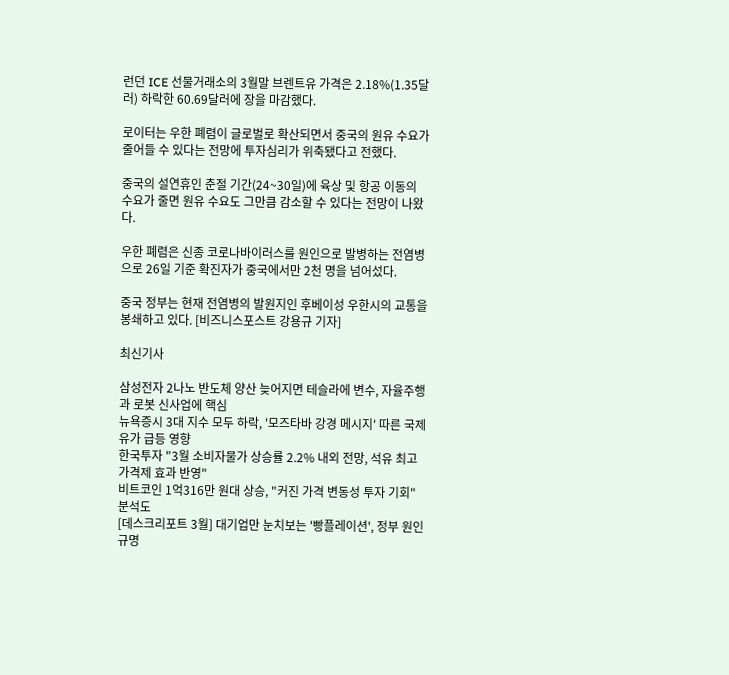런던 ICE 선물거래소의 3월말 브렌트유 가격은 2.18%(1.35달러) 하락한 60.69달러에 장을 마감했다.

로이터는 우한 폐렴이 글로벌로 확산되면서 중국의 원유 수요가 줄어들 수 있다는 전망에 투자심리가 위축됐다고 전했다.

중국의 설연휴인 춘절 기간(24~30일)에 육상 및 항공 이동의 수요가 줄면 원유 수요도 그만큼 감소할 수 있다는 전망이 나왔다.

우한 폐렴은 신종 코로나바이러스를 원인으로 발병하는 전염병으로 26일 기준 확진자가 중국에서만 2천 명을 넘어섰다.

중국 정부는 현재 전염병의 발원지인 후베이성 우한시의 교통을 봉쇄하고 있다. [비즈니스포스트 강용규 기자]

최신기사

삼성전자 2나노 반도체 양산 늦어지면 테슬라에 변수, 자율주행과 로봇 신사업에 핵심
뉴욕증시 3대 지수 모두 하락, '모즈타바 강경 메시지' 따른 국제유가 급등 영향
한국투자 "3월 소비자물가 상승률 2.2% 내외 전망, 석유 최고가격제 효과 반영"
비트코인 1억316만 원대 상승, "커진 가격 변동성 투자 기회" 분석도
[데스크리포트 3월] 대기업만 눈치보는 '빵플레이션', 정부 원인 규명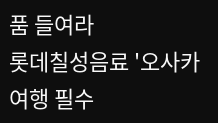품 들여라
롯데칠성음료 '오사카 여행 필수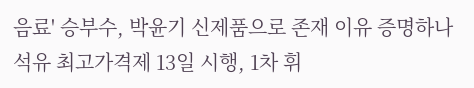음료' 승부수, 박윤기 신제품으로 존재 이유 증명하나
석유 최고가격제 13일 시행, 1차 휘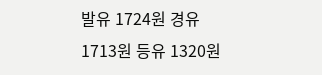발유 1724원 경유 1713원 등유 1320원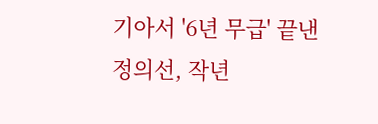기아서 '6년 무급' 끝낸 정의선, 작년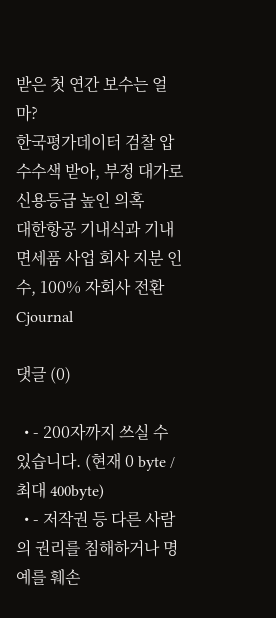받은 첫 연간 보수는 얼마?
한국평가데이터 검찰 압수수색 받아, 부정 대가로 신용등급 높인 의혹
대한항공 기내식과 기내면세품 사업 회사 지분 인수, 100% 자회사 전환
Cjournal

댓글 (0)

  • - 200자까지 쓰실 수 있습니다. (현재 0 byte / 최대 400byte)
  • - 저작권 등 다른 사람의 권리를 침해하거나 명예를 훼손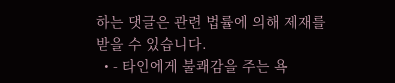하는 댓글은 관련 법률에 의해 제재를 받을 수 있습니다.
  • - 타인에게 불쾌감을 주는 욕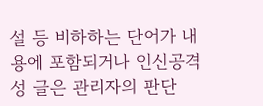설 등 비하하는 단어가 내용에 포함되거나 인신공격성 글은 관리자의 판단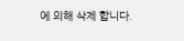에 의해 삭제 합니다.